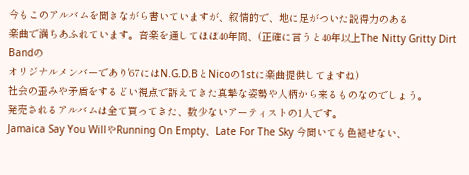今もこのアルバムを聞きながら書いていますが、叙情的で、地に足がついた説得力のある
楽曲で満ちあふれています。音楽を通してほぼ40年間、(正確に言うと40年以上The Nitty Gritty Dirt Bandの
オリジナルメンバーであり'67にはN.G.D.BとNicoの1stに楽曲提供してますね)
社会の歪みや矛盾をするどい視点で訴えてきた真摯な姿勢や人柄から来るものなのでしょう。
発売されるアルバムは全て買ってきた、数少ないアーティストの1人です。
Jamaica Say You WillやRunning On Empty、Late For The Sky 今聞いても色褪せない、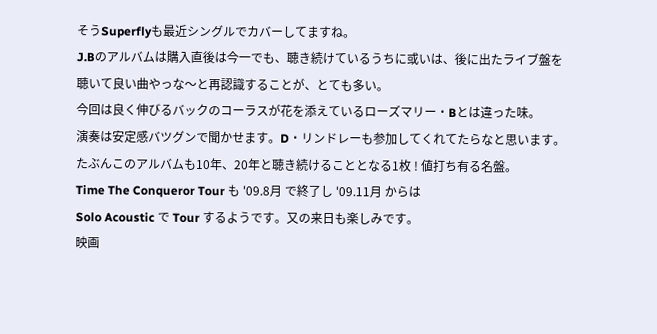そうSuperflyも最近シングルでカバーしてますね。
J.Bのアルバムは購入直後は今一でも、聴き続けているうちに或いは、後に出たライブ盤を
聴いて良い曲やっな〜と再認識することが、とても多い。
今回は良く伸びるバックのコーラスが花を添えているローズマリー・Bとは違った味。
演奏は安定感バツグンで聞かせます。D・リンドレーも参加してくれてたらなと思います。
たぶんこのアルバムも10年、20年と聴き続けることとなる1枚 ! 値打ち有る名盤。
Time The Conqueror Tour も '09.8月 で終了し '09.11月 からは
Solo Acoustic で Tour するようです。又の来日も楽しみです。
映画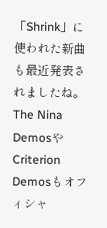「Shrink」に使われた新曲も最近発表されましたね。
The Nina DemosやCriterion Demosもオフィシャ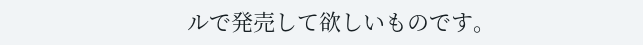ルで発売して欲しいものです。